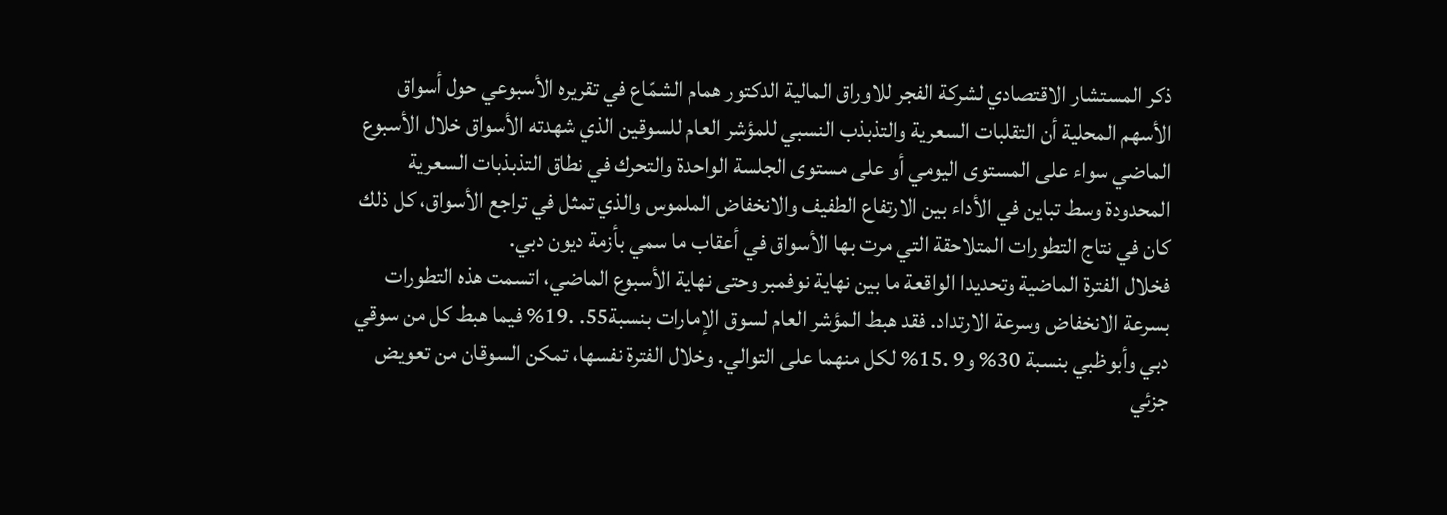ذكر المستشار الاقتصادي لشركة الفجر للاوراق المالية الدكتور همام الشمّاع في تقريره الأسبوعي حول أسواق الأسهم المحلية أن التقلبات السعرية والتذبذب النسبي للمؤشر العام للسوقين الذي شهدته الأسواق خلال الأسبوع الماضي سواء على المستوى اليومي أو على مستوى الجلسة الواحدة والتحرك في نطاق التذبذبات السعرية المحدودة وسط تباين في الأداء بين الارتفاع الطفيف والانخفاض الملموس والذي تمثل في تراجع الأسواق، كل ذلك كان في نتاج التطورات المتلاحقة التي مرت بها الأسواق في أعقاب ما سمي بأزمة ديون دبي.
فخلال الفترة الماضية وتحديدا الواقعة ما بين نهاية نوفمبر وحتى نهاية الأسبوع الماضي، اتسمت هذه التطورات بسرعة الانخفاض وسرعة الارتداد. فقد هبط المؤشر العام لسوق الإمارات بنسبة55. .19% فيما هبط كل من سوقي دبي وأبوظبي بنسبة 30% و9 .15% لكل منهما على التوالي. وخلال الفترة نفسها، تمكن السوقان من تعويض جزئي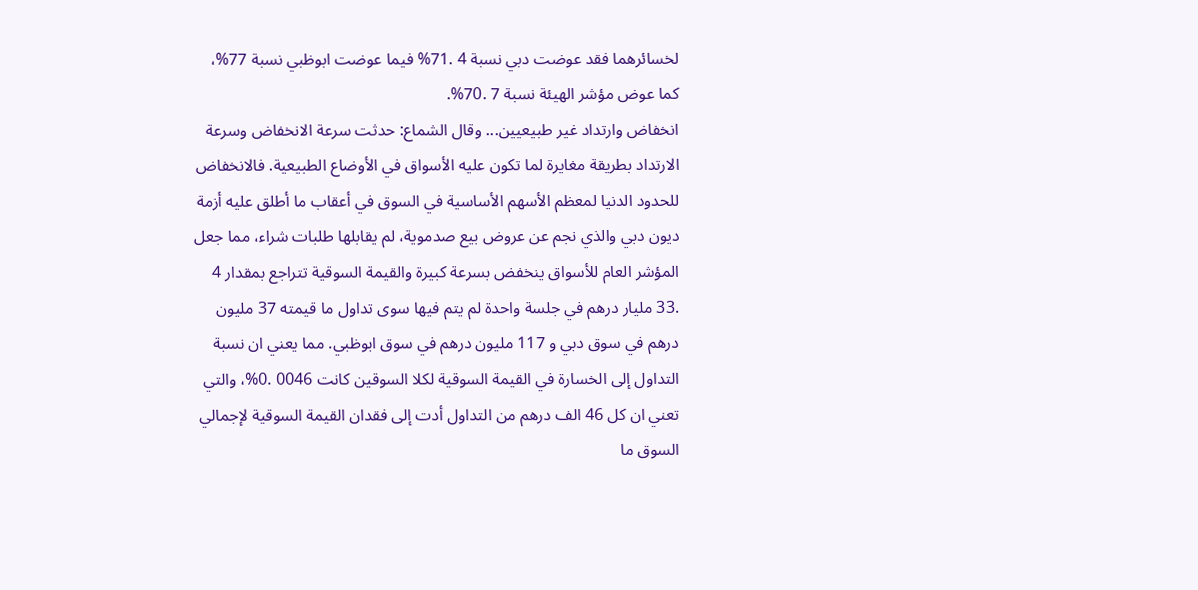لخسائرهما فقد عوضت دبي نسبة 4 .71% فيما عوضت ابوظبي نسبة 77%، كما عوض مؤشر الهيئة نسبة 7 .70%.
انخفاض وارتداد غير طبيعيين... وقال الشماع: حدثت سرعة الانخفاض وسرعة الارتداد بطريقة مغايرة لما تكون عليه الأسواق في الأوضاع الطبيعية. فالانخفاض للحدود الدنيا لمعظم الأسهم الأساسية في السوق في أعقاب ما أطلق عليه أزمة ديون دبي والذي نجم عن عروض بيع صدموية، لم يقابلها طلبات شراء، مما جعل المؤشر العام للأسواق ينخفض بسرعة كبيرة والقيمة السوقية تتراجع بمقدار 4 .33 مليار درهم في جلسة واحدة لم يتم فيها سوى تداول ما قيمته 37 مليون درهم في سوق دبي و 117 مليون درهم في سوق ابوظبي. مما يعني ان نسبة التداول إلى الخسارة في القيمة السوقية لكلا السوقين كانت 0046 .0%، والتي تعني ان كل 46 الف درهم من التداول أدت إلى فقدان القيمة السوقية لإجمالي السوق ما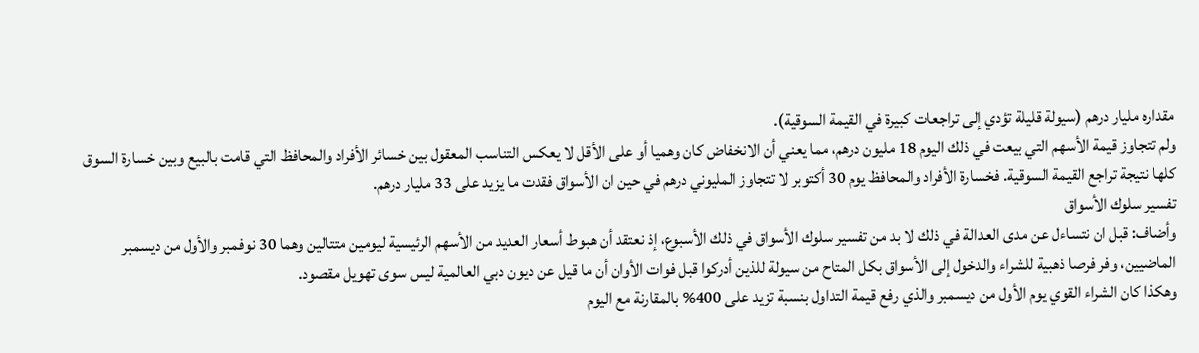مقداره مليار درهم (سيولة قليلة تؤدي إلى تراجعات كبيرة في القيمة السوقية).
ولم تتجاوز قيمة الأسهم التي بيعت في ذلك اليوم 18 مليون درهم، مما يعني أن الانخفاض كان وهميا أو على الأقل لا يعكس التناسب المعقول بين خسائر الأفراد والمحافظ التي قامت بالبيع وبين خسارة السوق كلها نتيجة تراجع القيمة السوقية. فخسارة الأفراد والمحافظ يوم 30 أكتوبر لا تتجاوز المليوني درهم في حين ان الأسواق فقدت ما يزيد على 33 مليار درهم.
تفسير سلوك الأسواق
وأضاف: قبل ان نتساءل عن مدى العدالة في ذلك لا بد من تفسير سلوك الأسواق في ذلك الأسبوع، إذ نعتقد أن هبوط أسعار العديد من الأسهم الرئيسية ليومين متتالين وهما 30 نوفمبر والأول من ديسمبر الماضيين، وفر فرصا ذهبية للشراء والدخول إلى الأسواق بكل المتاح من سيولة للذين أدركوا قبل فوات الأوان أن ما قيل عن ديون دبي العالمية ليس سوى تهويل مقصود.
وهكذا كان الشراء القوي يوم الأول من ديسمبر والذي رفع قيمة التداول بنسبة تزيد على 400% بالمقارنة مع اليوم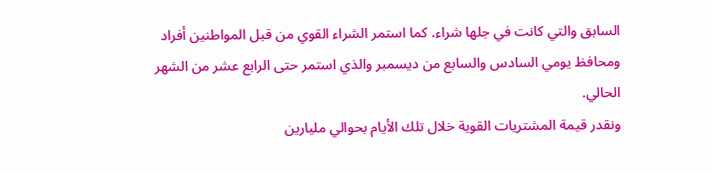السابق والتي كانت في جلها شراء. كما استمر الشراء القوي من قبل المواطنين أفراد ومحافظ يومي السادس والسابع من ديسمبر والذي استمر حتى الرابع عشر من الشهر الحالي.
ونقدر قيمة المشتريات القوية خلال تلك الأيام بحوالي مليارين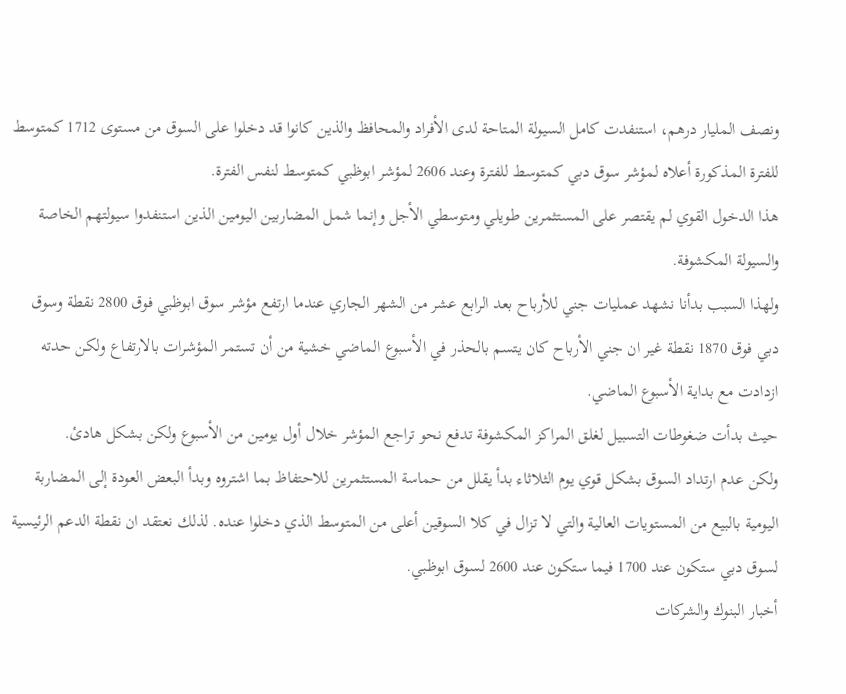ونصف المليار درهم، استنفدت كامل السيولة المتاحة لدى الأفراد والمحافظ والذين كانوا قد دخلوا على السوق من مستوى 1712 كمتوسط للفترة المذكورة أعلاه لمؤشر سوق دبي كمتوسط للفترة وعند 2606 لمؤشر ابوظبي كمتوسط لنفس الفترة.
هذا الدخول القوي لم يقتصر على المستثمرين طويلي ومتوسطي الأجل وإنما شمل المضاربين اليومين الذين استنفدوا سيولتهم الخاصة والسيولة المكشوفة.
ولهذا السبب بدأنا نشهد عمليات جني للأرباح بعد الرابع عشر من الشهر الجاري عندما ارتفع مؤشر سوق ابوظبي فوق 2800 نقطة وسوق دبي فوق 1870 نقطة غير ان جني الأرباح كان يتسم بالحذر في الأسبوع الماضي خشية من أن تستمر المؤشرات بالارتفاع ولكن حدته ازدادت مع بداية الأسبوع الماضي.
حيث بدأت ضغوطات التسبيل لغلق المراكز المكشوفة تدفع نحو تراجع المؤشر خلال أول يومين من الأسبوع ولكن بشكل هادئ.
ولكن عدم ارتداد السوق بشكل قوي يوم الثلاثاء بدأ يقلل من حماسة المستثمرين للاحتفاظ بما اشتروه وبدأ البعض العودة إلى المضاربة اليومية بالبيع من المستويات العالية والتي لا تزال في كلا السوقين أعلى من المتوسط الذي دخلوا عنده. لذلك نعتقد ان نقطة الدعم الرئيسية لسوق دبي ستكون عند 1700 فيما ستكون عند 2600 لسوق ابوظبي.
أخبار البنوك والشركات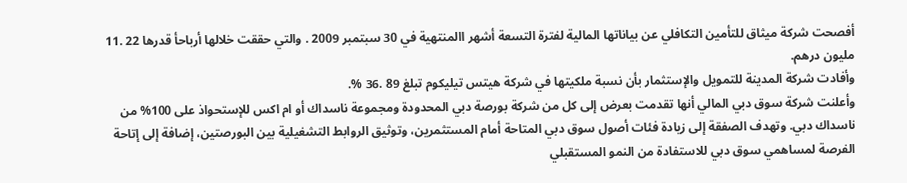أفصحت شركة ميثاق للتأمين التكافلي عن بياناتها المالية لفترة التسعة أشهر االمنتهية في 30 سبتمبر 2009 . والتي حققت خلالها أرباحأ قدرها 22 .11 مليون درهم.
وأفادت شركة المدينة للتمويل والإستثمار بأن نسبة ملكيتها في شركة هيتس تيليكوم تبلغ 89 .36 %.
وأعلنت شركة سوق دبي المالي أنها تقدمت بعرض إلى كل من شركة بورصة دبي المحدودة ومجموعة ناسداك أو ام اكس للإستحواذ على 100% من ناسداك دبي. وتهدف الصفقة إلى زيادة فئات أصول سوق دبي المتاحة أمام المستثمرين، وتوثيق الروابط التشغيلية بين البورصتين، إضافة إلى إتاحة الفرصة لمساهمي سوق دبي للاستفادة من النمو المستقبلي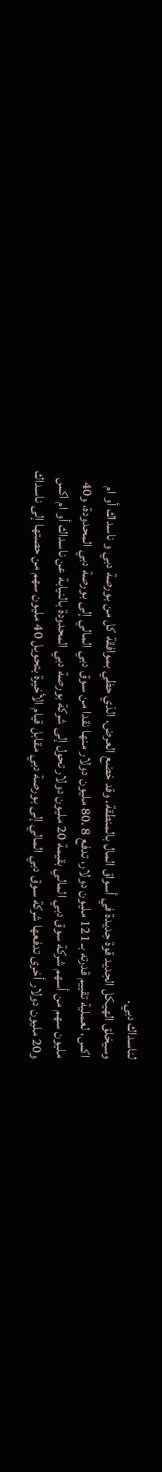لناسداك دبي.
وسيخلق الهيكل الجديد قوة جديدة في أسواق المال بالمنطقة. وقد خضع العرض، الذي حظي بموافقة كل من بورصة دبي و ناسداك أو ام اكس، لعملية تقييم قدرته بـ 121 مليون دولار، تدفع 8 .80 مليون دولار منها نقدا من سوق دبي المالي إلى بورصة دبي المحدودة، و40 مليون سهم من أسهم شركة سوق دبي المالي بقيمة 20 مليون دولار تحول إلى شركة بورصة دبي المحدودة بالنيابة عن ناسداك أو ام اكس و20 مليون دولار أخرى تدفعها شركة سوق دبي المالي إلى بورصة دبي مقابل قيام الأخيرة بتحويل 40 مليون سهم من حصتها إلى ناسداك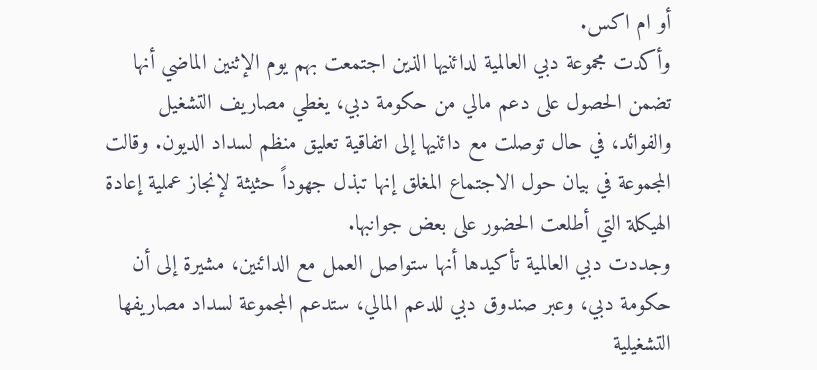أو ام اكس.
وأكدت مجموعة دبي العالمية لدائنيها الذين اجتمعت بهم يوم الإثنين الماضي أنها تضمن الحصول على دعم مالي من حكومة دبي، يغطي مصاريف التشغيل والفوائد، في حال توصلت مع دائنيها إلى اتفاقية تعليق منظم لسداد الديون. وقالت المجموعة في بيان حول الاجتماع المغلق إنها تبذل جهوداً حثيثة لإنجاز عملية إعادة الهيكلة التي أطلعت الحضور على بعض جوانبها.
وجددت دبي العالمية تأكيدها أنها ستواصل العمل مع الدائنين، مشيرة إلى أن حكومة دبي، وعبر صندوق دبي للدعم المالي، ستدعم المجموعة لسداد مصاريفها التشغيلية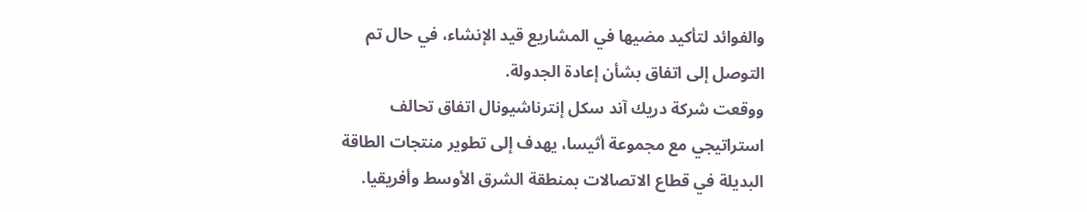والفوائد لتأكيد مضيها في المشاريع قيد الإنشاء، في حال تم التوصل إلى اتفاق بشأن إعادة الجدولة.
ووقعت شركة دريك آند سكل إنترناشيونال اتفاق تحالف استراتيجي مع مجموعة أثيسا، يهدف إلى تطوير منتجات الطاقة البديلة في قطاع الاتصالات بمنطقة الشرق الأوسط وأفريقيا.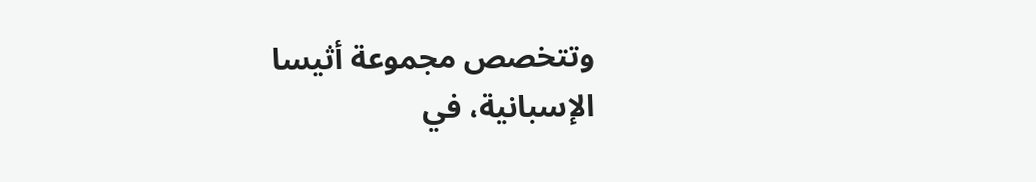وتتخصص مجموعة أثيسا الإسبانية، في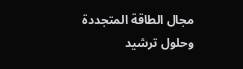مجال الطاقة المتجددة وحلول ترشيد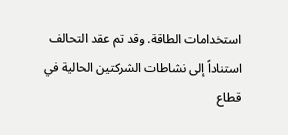استخدامات الطاقة. وقد تم عقد التحالف استناداً إلى نشاطات الشركتين الحالية في قطاع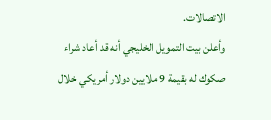الاتصالات.
وأعلن بيت التمويل الخليجي أنه قد أعاد شراء صكوك له بقيمة 9 ملايين دولار أمريكي خلال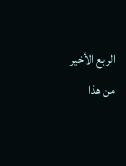الربع الأخير من هذا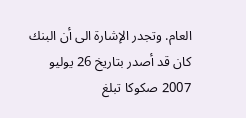العام. وتجدر الإشارة الى أن البنك كان قد أصدر بتاريخ 26 يوليو 2007 صكوكا تبلغ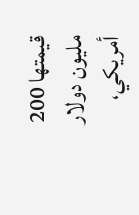قيمتها 200 مليون دولار أمريكي،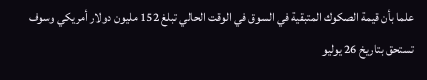علما بأن قيمة الصكوك المتبقية في السوق في الوقت الحالي تبلغ 152 مليون دولار أمريكي وسوف تستحق بتاريخ 26 يوليو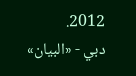2012.
دبي - «البيان»